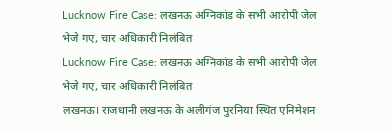Lucknow Fire Case: लखनऊ अग्निकांड के सभी आरोपी जेल भेजे गए, चार अधिकारी निलंबित
Lucknow Fire Case: लखनऊ अग्निकांड के सभी आरोपी जेल भेजे गए, चार अधिकारी निलंबित
लखनऊ। राजधानी लखनऊ के अलीगंज पुरनिया स्थित एनिमेशन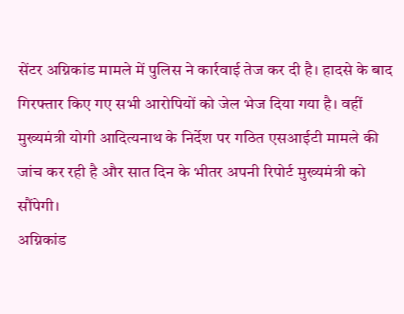सेंटर अग्निकांड मामले में पुलिस ने कार्रवाई तेज कर दी है। हादसे के बाद गिरफ्तार किए गए सभी आरोपियों को जेल भेज दिया गया है। वहीं मुख्यमंत्री योगी आदित्यनाथ के निर्देश पर गठित एसआईटी मामले की जांच कर रही है और सात दिन के भीतर अपनी रिपोर्ट मुख्यमंत्री को सौंपेगी।
अग्निकांड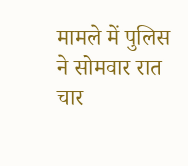मामले में पुलिस ने सोमवार रात चार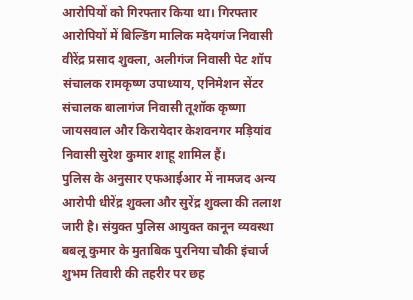आरोपियों को गिरफ्तार किया था। गिरफ्तार आरोपियों में बिल्डिंग मालिक मदेयगंज निवासी वीरेंद्र प्रसाद शुक्ला, अलीगंज निवासी पेट शॉप संचालक रामकृष्ण उपाध्याय, एनिमेशन सेंटर संचालक बालागंज निवासी तूशॉक कृष्णा जायसवाल और किरायेदार केशवनगर मड़ियांव निवासी सुरेश कुमार शाहू शामिल हैं।
पुलिस के अनुसार एफआईआर में नामजद अन्य आरोपी धीरेंद्र शुक्ला और सुरेंद्र शुक्ला की तलाश जारी है। संयुक्त पुलिस आयुक्त कानून व्यवस्था बबलू कुमार के मुताबिक पुरनिया चौकी इंचार्ज शुभम तिवारी की तहरीर पर छह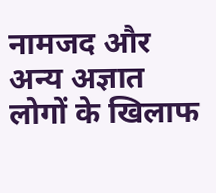नामजद और अन्य अज्ञात लोगों के खिलाफ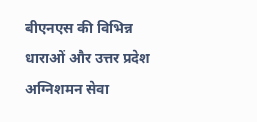बीएनएस की विभिन्न धाराओं और उत्तर प्रदेश अग्निशमन सेवा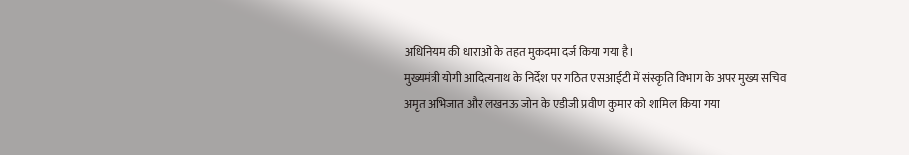अधिनियम की धाराओं के तहत मुकदमा दर्ज किया गया है।
मुख्यमंत्री योगी आदित्यनाथ के निर्देश पर गठित एसआईटी में संस्कृति विभाग के अपर मुख्य सचिव अमृत अभिजात और लखनऊ जोन के एडीजी प्रवीण कुमार को शामिल किया गया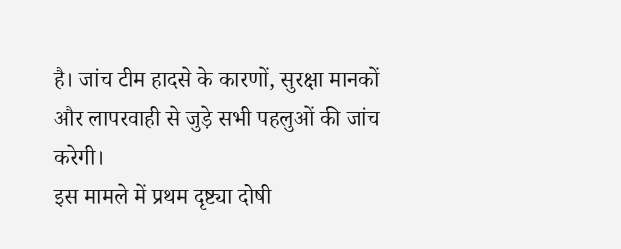है। जांच टीम हादसे के कारणों, सुरक्षा मानकों और लापरवाही से जुड़े सभी पहलुओं की जांच करेगी।
इस मामले में प्रथम दृष्ट्या दोषी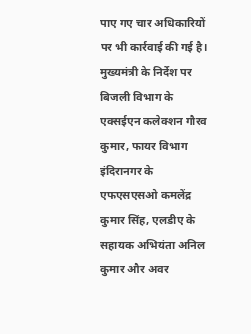पाए गए चार अधिकारियों पर भी कार्रवाई की गई है। मुख्यमंत्री के निर्देश पर बिजली विभाग के एक्सईएन कलेक्शन गौरव कुमार, फायर विभाग इंदिरानगर के एफएसएसओ कमलेंद्र कुमार सिंह, एलडीए के सहायक अभियंता अनिल कुमार और अवर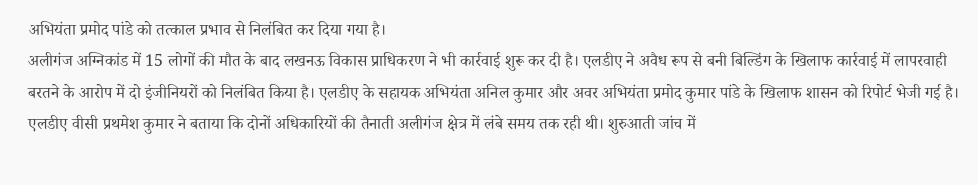अभियंता प्रमोद पांडे को तत्काल प्रभाव से निलंबित कर दिया गया है।
अलीगंज अग्निकांड में 15 लोगों की मौत के बाद लखनऊ विकास प्राधिकरण ने भी कार्रवाई शुरू कर दी है। एलडीए ने अवैध रूप से बनी बिल्डिंग के खिलाफ कार्रवाई में लापरवाही बरतने के आरोप में दो इंजीनियरों को निलंबित किया है। एलडीए के सहायक अभियंता अनिल कुमार और अवर अभियंता प्रमोद कुमार पांडे के खिलाफ शासन को रिपोर्ट भेजी गई है।
एलडीए वीसी प्रथमेश कुमार ने बताया कि दोनों अधिकारियों की तैनाती अलीगंज क्षेत्र में लंबे समय तक रही थी। शुरुआती जांच में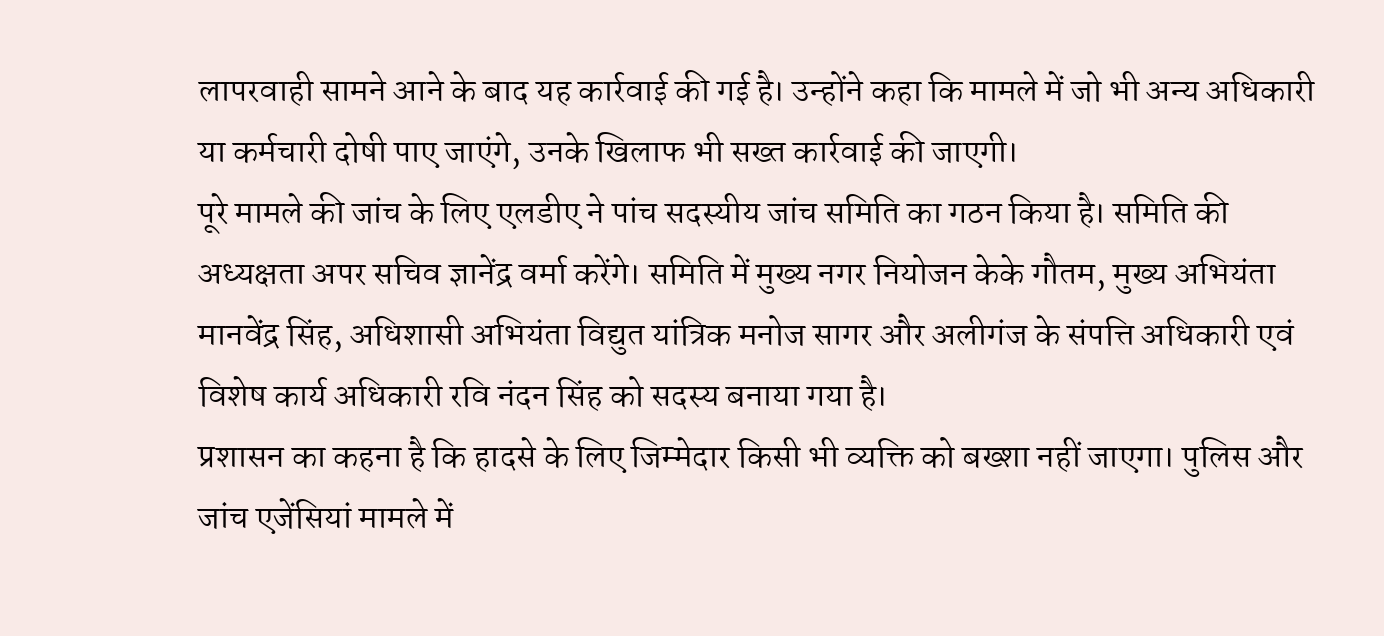लापरवाही सामने आने के बाद यह कार्रवाई की गई है। उन्होंने कहा कि मामले में जो भी अन्य अधिकारी या कर्मचारी दोषी पाए जाएंगे, उनके खिलाफ भी सख्त कार्रवाई की जाएगी।
पूरे मामले की जांच के लिए एलडीए ने पांच सदस्यीय जांच समिति का गठन किया है। समिति की अध्यक्षता अपर सचिव ज्ञानेंद्र वर्मा करेंगे। समिति में मुख्य नगर नियोजन केके गौतम, मुख्य अभियंता मानवेंद्र सिंह, अधिशासी अभियंता विद्युत यांत्रिक मनोज सागर और अलीगंज के संपत्ति अधिकारी एवं विशेष कार्य अधिकारी रवि नंदन सिंह को सदस्य बनाया गया है।
प्रशासन का कहना है कि हादसे के लिए जिम्मेदार किसी भी व्यक्ति को बख्शा नहीं जाएगा। पुलिस और जांच एजेंसियां मामले में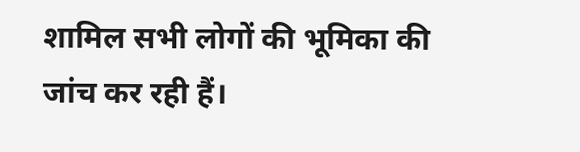शामिल सभी लोगों की भूमिका की जांच कर रही हैं।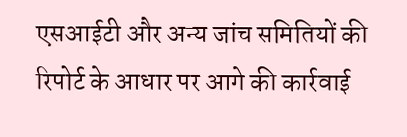एसआईटी और अन्य जांच समितियों की रिपोर्ट के आधार पर आगे की कार्रवाई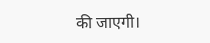की जाएगी।